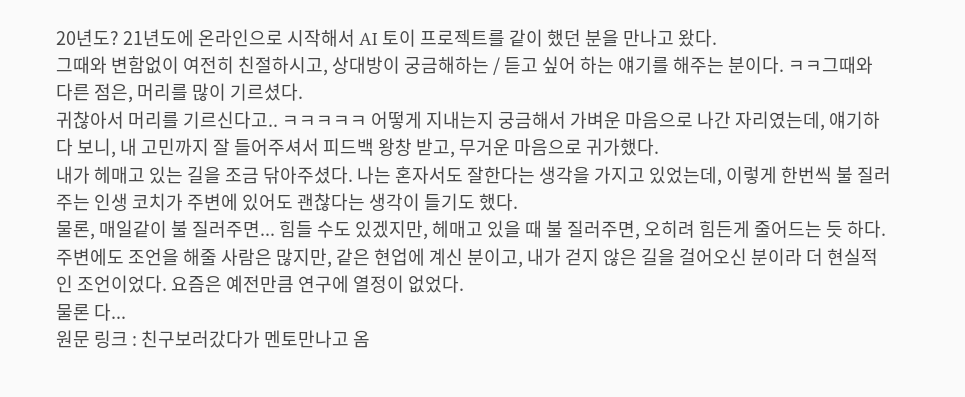20년도? 21년도에 온라인으로 시작해서 AI 토이 프로젝트를 같이 했던 분을 만나고 왔다.
그때와 변함없이 여전히 친절하시고, 상대방이 궁금해하는 / 듣고 싶어 하는 얘기를 해주는 분이다. ㅋㅋ그때와 다른 점은, 머리를 많이 기르셨다.
귀찮아서 머리를 기르신다고.. ㅋㅋㅋㅋㅋ 어떻게 지내는지 궁금해서 가벼운 마음으로 나간 자리였는데, 얘기하다 보니, 내 고민까지 잘 들어주셔서 피드백 왕창 받고, 무거운 마음으로 귀가했다.
내가 헤매고 있는 길을 조금 닦아주셨다. 나는 혼자서도 잘한다는 생각을 가지고 있었는데, 이렇게 한번씩 불 질러주는 인생 코치가 주변에 있어도 괜찮다는 생각이 들기도 했다.
물론, 매일같이 불 질러주면... 힘들 수도 있겠지만, 헤매고 있을 때 불 질러주면, 오히려 힘든게 줄어드는 듯 하다.
주변에도 조언을 해줄 사람은 많지만, 같은 현업에 계신 분이고, 내가 걷지 않은 길을 걸어오신 분이라 더 현실적인 조언이었다. 요즘은 예전만큼 연구에 열정이 없었다.
물론 다...
원문 링크 : 친구보러갔다가 멘토만나고 옴